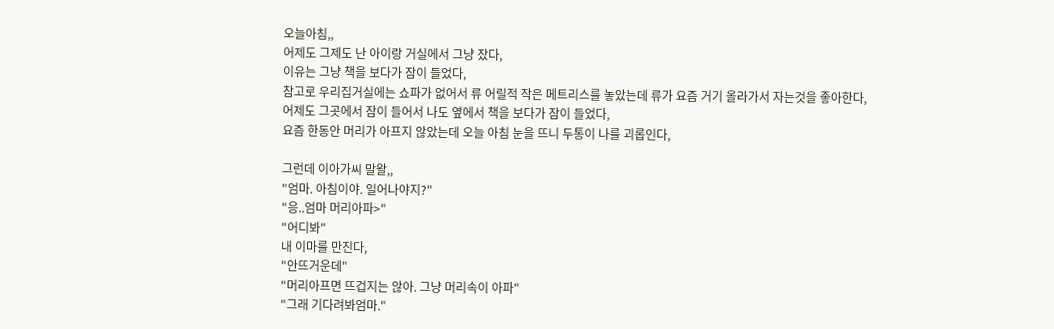오늘아침,,
어제도 그제도 난 아이랑 거실에서 그냥 잤다,
이유는 그냥 책을 보다가 잠이 들었다,
참고로 우리집거실에는 쇼파가 없어서 류 어릴적 작은 메트리스를 놓았는데 류가 요즘 거기 올라가서 자는것을 좋아한다,
어제도 그곳에서 잠이 들어서 나도 옆에서 책을 보다가 잠이 들었다,
요즘 한동안 머리가 아프지 않았는데 오늘 아침 눈을 뜨니 두통이 나를 괴롭인다,

그런데 이아가씨 말왈,,
"엄마. 아침이야. 일어나야지?"
"응..엄마 머리아파>"
"어디봐"
내 이마를 만진다,
"안뜨거운데"
"머리아프면 뜨겁지는 않아. 그냥 머리속이 아파"
"그래 기다려봐엄마."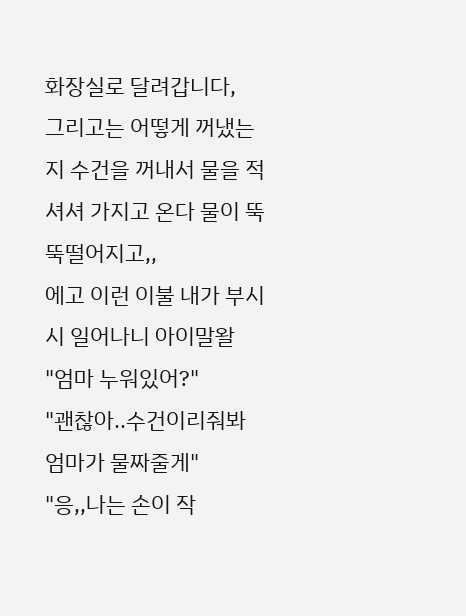화장실로 달려갑니다,
그리고는 어떻게 꺼냈는지 수건을 꺼내서 물을 적셔셔 가지고 온다 물이 뚝뚝떨어지고,,
에고 이런 이불 내가 부시시 일어나니 아이말왈
"엄마 누워있어?"
"괜찮아..수건이리줘봐 엄마가 물짜줄게"
"응,,나는 손이 작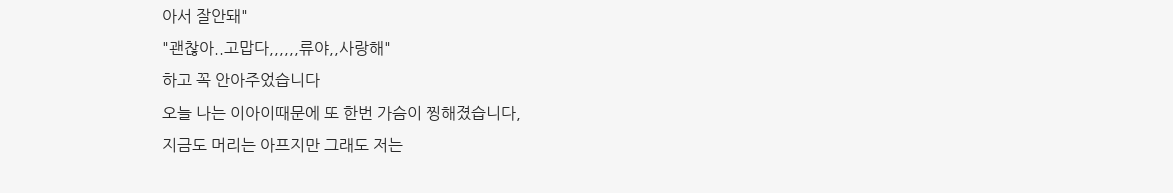아서 잘안돼"
"괜찮아..고맙다,,,,,,류야,,사랑해"
하고 꼭 안아주었습니다
오늘 나는 이아이때문에 또 한번 가슴이 찡해졌습니다,
지금도 머리는 아프지만 그래도 저는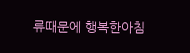류때문에 행복한아침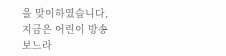을 맞이하였습니다,
지금은 어린이 방송보느라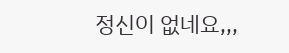정신이 없네요,,,